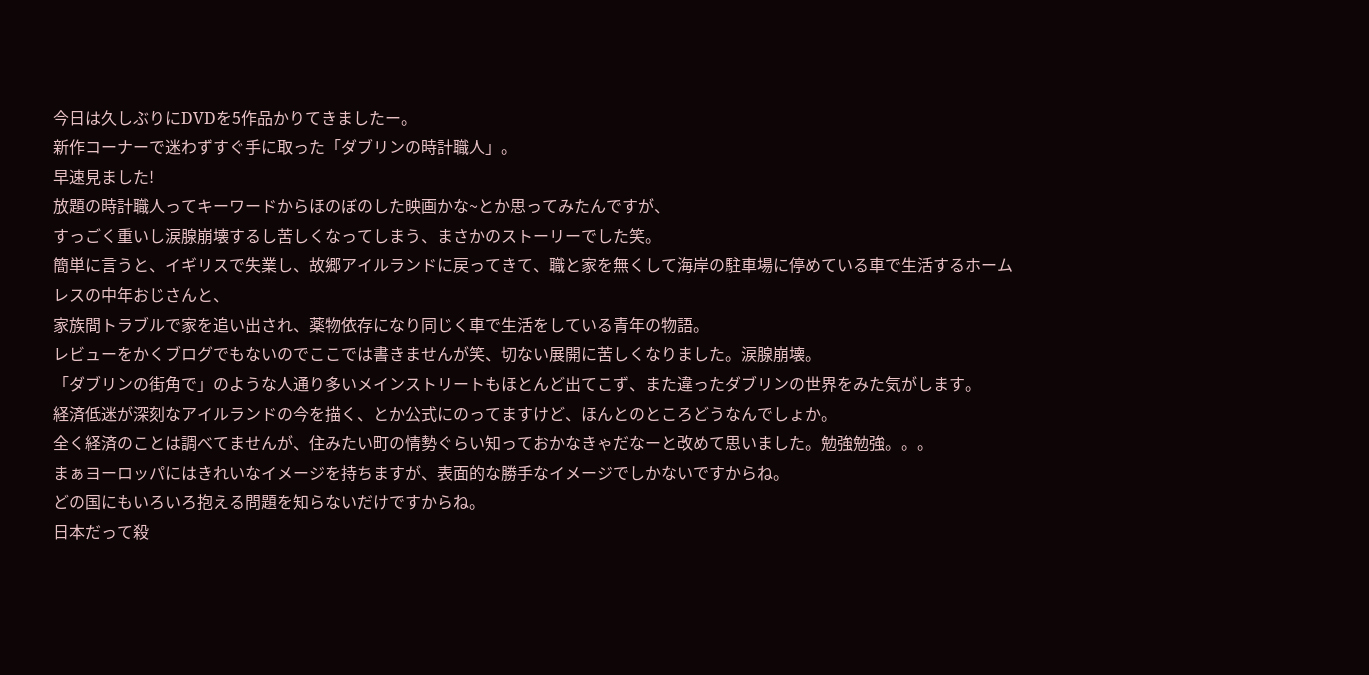今日は久しぶりにDVDを5作品かりてきましたー。
新作コーナーで迷わずすぐ手に取った「ダブリンの時計職人」。
早速見ました!
放題の時計職人ってキーワードからほのぼのした映画かな~とか思ってみたんですが、
すっごく重いし涙腺崩壊するし苦しくなってしまう、まさかのストーリーでした笑。
簡単に言うと、イギリスで失業し、故郷アイルランドに戻ってきて、職と家を無くして海岸の駐車場に停めている車で生活するホームレスの中年おじさんと、
家族間トラブルで家を追い出され、薬物依存になり同じく車で生活をしている青年の物語。
レビューをかくブログでもないのでここでは書きませんが笑、切ない展開に苦しくなりました。涙腺崩壊。
「ダブリンの街角で」のような人通り多いメインストリートもほとんど出てこず、また違ったダブリンの世界をみた気がします。
経済低迷が深刻なアイルランドの今を描く、とか公式にのってますけど、ほんとのところどうなんでしょか。
全く経済のことは調べてませんが、住みたい町の情勢ぐらい知っておかなきゃだなーと改めて思いました。勉強勉強。。。
まぁヨーロッパにはきれいなイメージを持ちますが、表面的な勝手なイメージでしかないですからね。
どの国にもいろいろ抱える問題を知らないだけですからね。
日本だって殺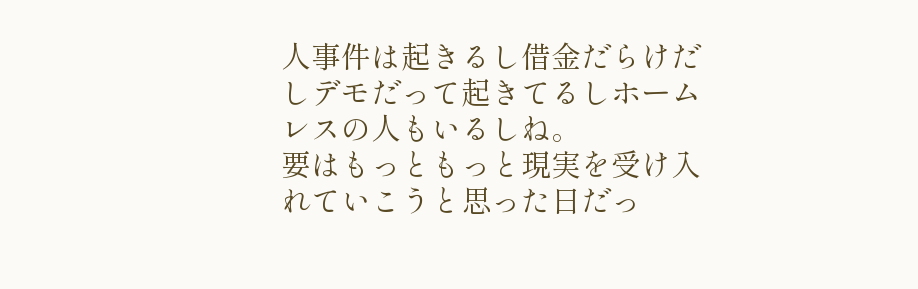人事件は起きるし借金だらけだしデモだって起きてるしホームレスの人もいるしね。
要はもっともっと現実を受け入れていこうと思った日だっ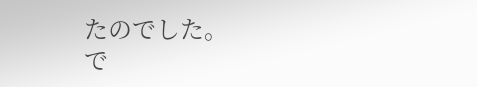たのでした。
で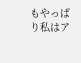もやっぱり私はア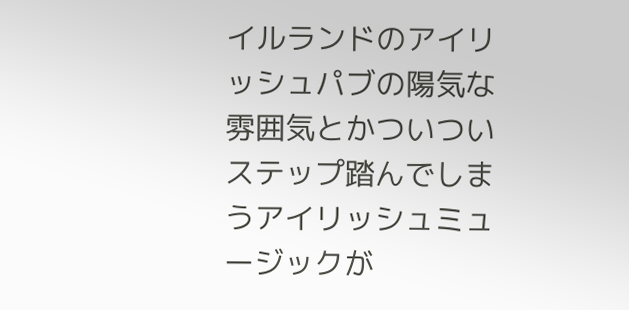イルランドのアイリッシュパブの陽気な雰囲気とかついついステップ踏んでしまうアイリッシュミュージックが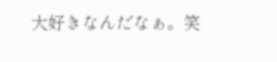大好きなんだなぁ。笑